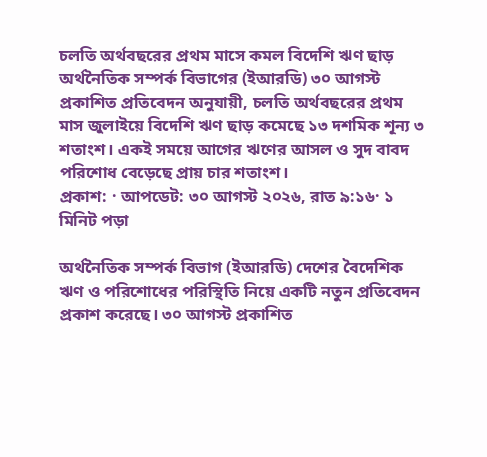চলতি অর্থবছরের প্রথম মাসে কমল বিদেশি ঋণ ছাড়
অর্থনৈতিক সম্পর্ক বিভাগের (ইআরডি) ৩০ আগস্ট প্রকাশিত প্রতিবেদন অনুযায়ী, চলতি অর্থবছরের প্রথম মাস জুলাইয়ে বিদেশি ঋণ ছাড় কমেছে ১৩ দশমিক শূন্য ৩ শতাংশ। একই সময়ে আগের ঋণের আসল ও সুদ বাবদ পরিশোধ বেড়েছে প্রায় চার শতাংশ।
প্রকাশ: · আপডেট: ৩০ আগস্ট ২০২৬, রাত ৯:১৬· ১ মিনিট পড়া

অর্থনৈতিক সম্পর্ক বিভাগ (ইআরডি) দেশের বৈদেশিক ঋণ ও পরিশোধের পরিস্থিতি নিয়ে একটি নতুন প্রতিবেদন প্রকাশ করেছে। ৩০ আগস্ট প্রকাশিত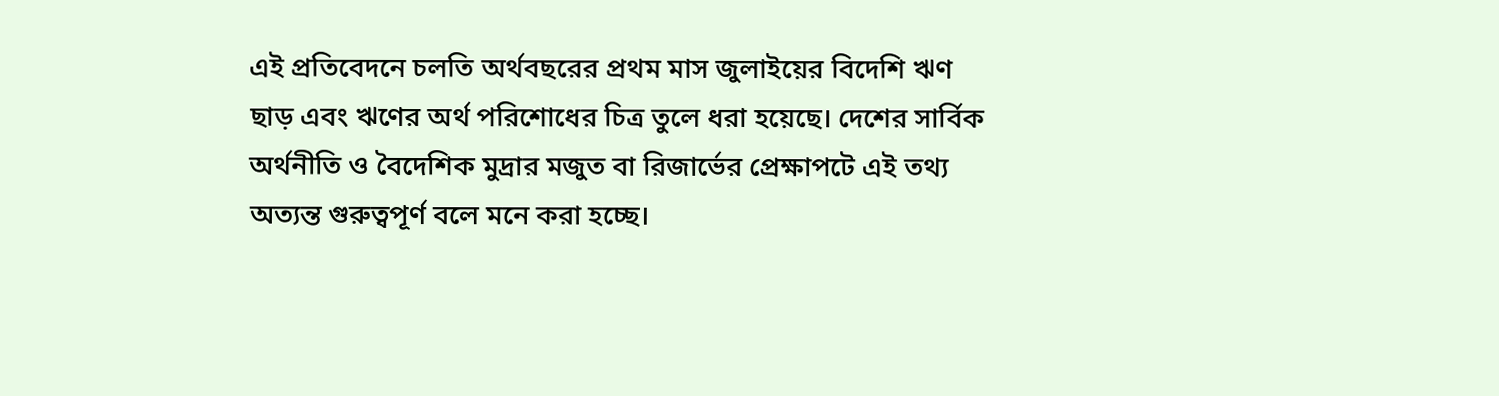এই প্রতিবেদনে চলতি অর্থবছরের প্রথম মাস জুলাইয়ের বিদেশি ঋণ ছাড় এবং ঋণের অর্থ পরিশোধের চিত্র তুলে ধরা হয়েছে। দেশের সার্বিক অর্থনীতি ও বৈদেশিক মুদ্রার মজুত বা রিজার্ভের প্রেক্ষাপটে এই তথ্য অত্যন্ত গুরুত্বপূর্ণ বলে মনে করা হচ্ছে।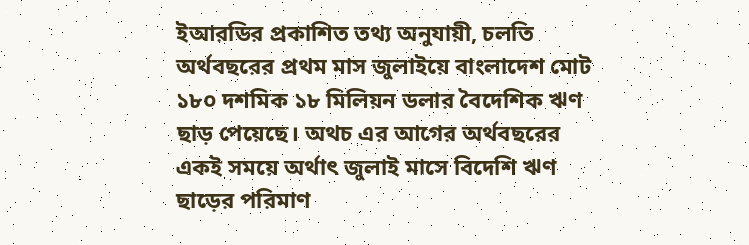ইআরডির প্রকাশিত তথ্য অনুযায়ী, চলতি অর্থবছরের প্রথম মাস জুলাইয়ে বাংলাদেশ মোট ১৮০ দশমিক ১৮ মিলিয়ন ডলার বৈদেশিক ঋণ ছাড় পেয়েছে। অথচ এর আগের অর্থবছরের একই সময়ে অর্থাৎ জুলাই মাসে বিদেশি ঋণ ছাড়ের পরিমাণ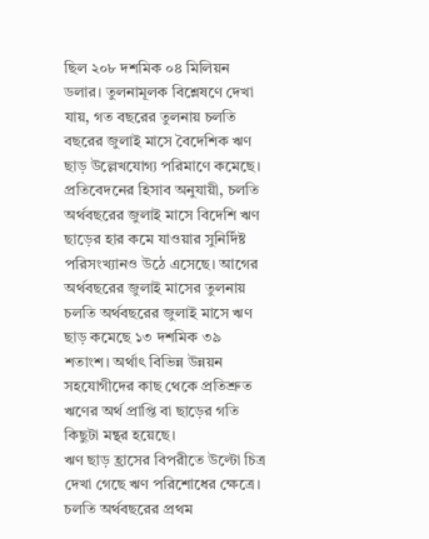ছিল ২০৮ দশমিক ০৪ মিলিয়ন ডলার। তুলনামূলক বিশ্লেষণে দেখা যায়, গত বছরের তুলনায় চলতি বছরের জুলাই মাসে বৈদেশিক ঋণ ছাড় উল্লেখযোগ্য পরিমাণে কমেছে।
প্রতিবেদনের হিসাব অনুযায়ী, চলতি অর্থবছরের জুলাই মাসে বিদেশি ঋণ ছাড়ের হার কমে যাওয়ার সুনির্দিষ্ট পরিসংখ্যানও উঠে এসেছে। আগের অর্থবছরের জুলাই মাসের তুলনায় চলতি অর্থবছরের জুলাই মাসে ঋণ ছাড় কমেছে ১৩ দশমিক ৩৯ শতাংশ। অর্থাৎ বিভিন্ন উন্নয়ন সহযোগীদের কাছ থেকে প্রতিশ্রুত ঋণের অর্থ প্রাপ্তি বা ছাড়ের গতি কিছুটা মন্থর হয়েছে।
ঋণ ছাড় হ্রাসের বিপরীতে উল্টো চিত্র দেখা গেছে ঋণ পরিশোধের ক্ষেত্রে। চলতি অর্থবছরের প্রথম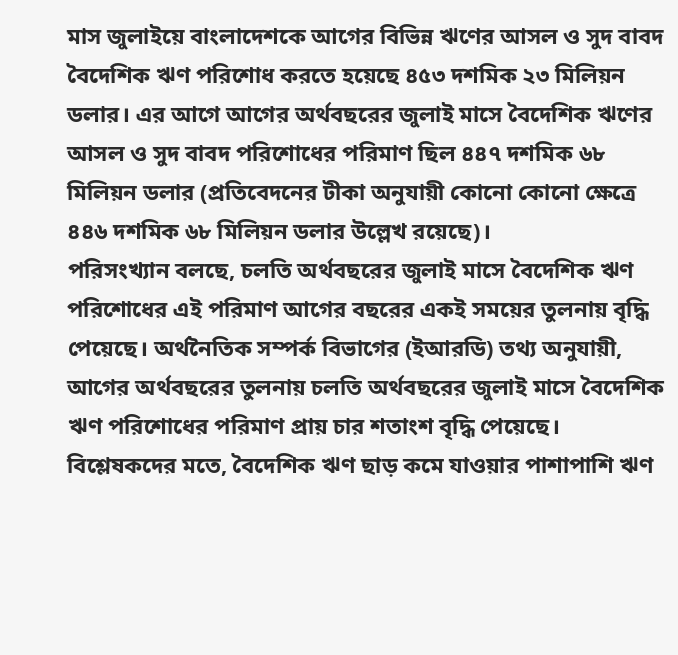মাস জুলাইয়ে বাংলাদেশকে আগের বিভিন্ন ঋণের আসল ও সুদ বাবদ বৈদেশিক ঋণ পরিশোধ করতে হয়েছে ৪৫৩ দশমিক ২৩ মিলিয়ন ডলার। এর আগে আগের অর্থবছরের জুলাই মাসে বৈদেশিক ঋণের আসল ও সুদ বাবদ পরিশোধের পরিমাণ ছিল ৪৪৭ দশমিক ৬৮ মিলিয়ন ডলার (প্রতিবেদনের টীকা অনুযায়ী কোনো কোনো ক্ষেত্রে ৪৪৬ দশমিক ৬৮ মিলিয়ন ডলার উল্লেখ রয়েছে)।
পরিসংখ্যান বলছে, চলতি অর্থবছরের জুলাই মাসে বৈদেশিক ঋণ পরিশোধের এই পরিমাণ আগের বছরের একই সময়ের তুলনায় বৃদ্ধি পেয়েছে। অর্থনৈতিক সম্পর্ক বিভাগের (ইআরডি) তথ্য অনুযায়ী, আগের অর্থবছরের তুলনায় চলতি অর্থবছরের জুলাই মাসে বৈদেশিক ঋণ পরিশোধের পরিমাণ প্রায় চার শতাংশ বৃদ্ধি পেয়েছে।
বিশ্লেষকদের মতে, বৈদেশিক ঋণ ছাড় কমে যাওয়ার পাশাপাশি ঋণ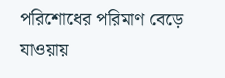পরিশোধের পরিমাণ বেড়ে যাওয়ায়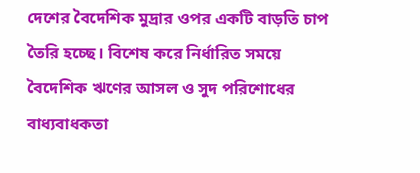দেশের বৈদেশিক মুদ্রার ওপর একটি বাড়তি চাপ তৈরি হচ্ছে। বিশেষ করে নির্ধারিত সময়ে বৈদেশিক ঋণের আসল ও সুদ পরিশোধের বাধ্যবাধকতা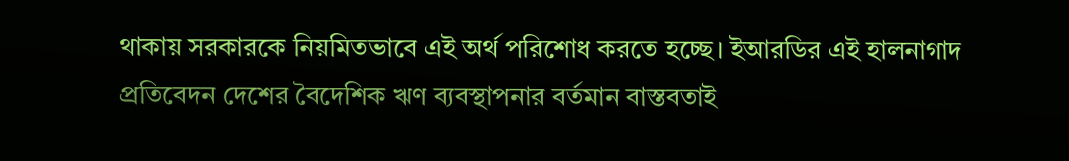থাকায় সরকারকে নিয়মিতভাবে এই অর্থ পরিশোধ করতে হচ্ছে। ইআরডির এই হালনাগাদ প্রতিবেদন দেশের বৈদেশিক ঋণ ব্যবস্থাপনার বর্তমান বাস্তবতাই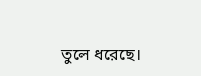তুলে ধরেছে।